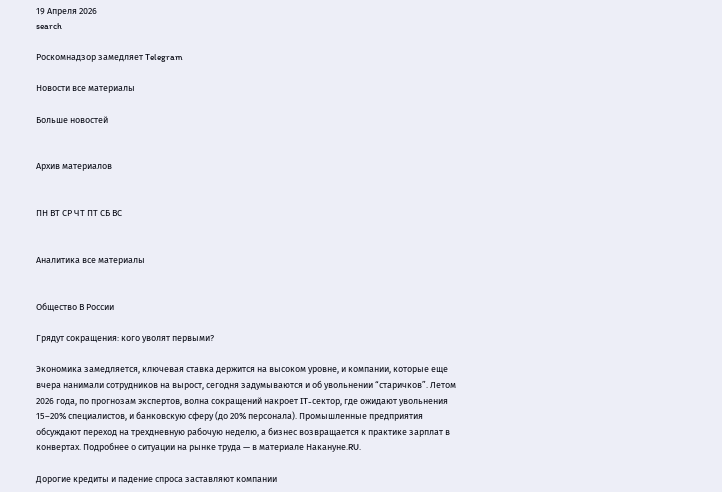19 Апреля 2026
search

Роскомнадзор замедляет Telegram

Новости все материалы

Больше новостей


Архив материалов


ПН ВТ СР ЧТ ПТ СБ ВС


Аналитика все материалы


Общество В России

Грядут сокращения: кого уволят первыми?

Экономика замедляется, ключевая ставка держится на высоком уровне, и компании, которые еще вчера нанимали сотрудников на вырост, сегодня задумываются и об увольнении “старичков”. Летом 2026 года, по прогнозам экспертов, волна сокращений накроет IT-сектор, где ожидают увольнения 15–20% специалистов, и банковскую сферу (до 20% персонала). Промышленные предприятия обсуждают переход на трехдневную рабочую неделю, а бизнес возвращается к практике зарплат в конвертах. Подробнее о ситуации на рынке труда — в материале Накануне.RU.

Дорогие кредиты и падение спроса заставляют компании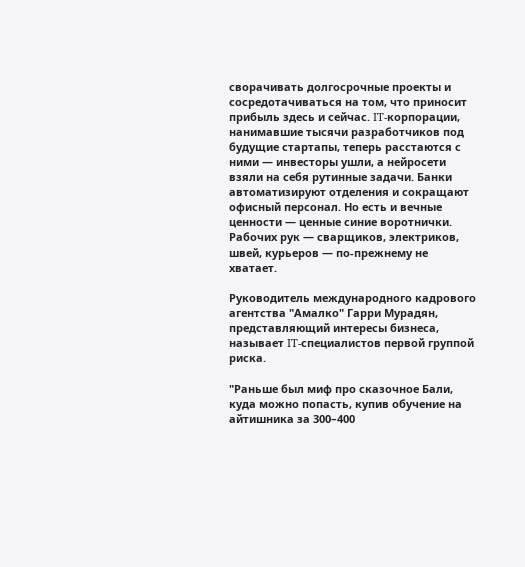сворачивать долгосрочные проекты и сосредотачиваться на том, что приносит прибыль здесь и сейчас. IT-корпорации, нанимавшие тысячи разработчиков под будущие стартапы, теперь расстаются с ними — инвесторы ушли, а нейросети взяли на себя рутинные задачи. Банки автоматизируют отделения и сокращают офисный персонал. Но есть и вечные ценности — ценные синие воротнички. Рабочих рук — сварщиков, электриков, швей, курьеров — по-прежнему не хватает.

Руководитель международного кадрового агентства "Амалко" Гарри Мурадян, представляющий интересы бизнеса, называет IT-специалистов первой группой риска.

"Раньше был миф про сказочное Бали, куда можно попасть, купив обучение на айтишника за 300–400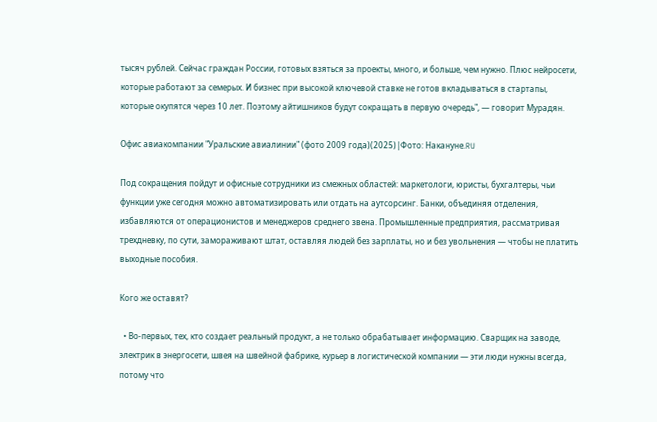тысяч рублей. Сейчас граждан России, готовых взяться за проекты, много, и больше, чем нужно. Плюс нейросети, которые работают за семерых. И бизнес при высокой ключевой ставке не готов вкладываться в стартапы, которые окупятся через 10 лет. Поэтому айтишников будут сокращать в первую очередь", — говорит Мурадян.

Офис авиакомпании "Уральские авиалинии" (фото 2009 года)(2025)|Фото: Накануне.RU

Под сокращения пойдут и офисные сотрудники из смежных областей: маркетологи, юристы, бухгалтеры, чьи функции уже сегодня можно автоматизировать или отдать на аутсорсинг. Банки, объединяя отделения, избавляются от операционистов и менеджеров среднего звена. Промышленные предприятия, рассматривая трехдневку, по сути, замораживают штат, оставляя людей без зарплаты, но и без увольнения — чтобы не платить выходные пособия.

Кого же оставят?

  • Во-первых, тех, кто создает реальный продукт, а не только обрабатывает информацию. Сварщик на заводе, электрик в энергосети, швея на швейной фабрике, курьер в логистической компании — эти люди нужны всегда, потому что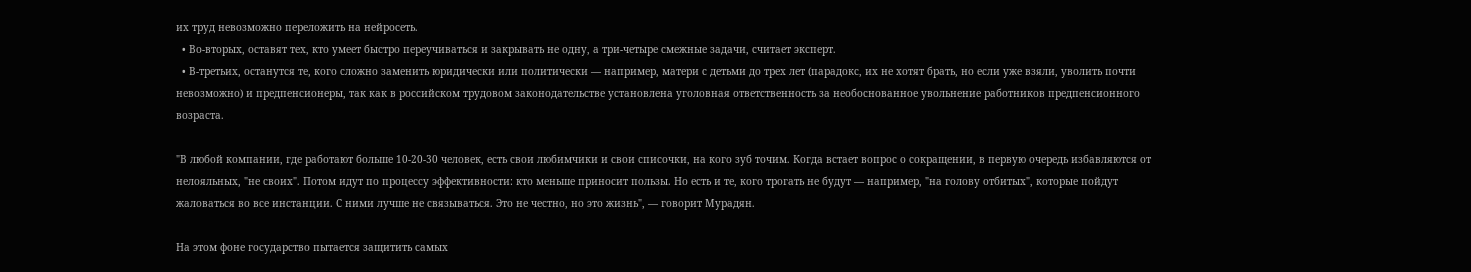их труд невозможно переложить на нейросеть.
  • Во-вторых, оставят тех, кто умеет быстро переучиваться и закрывать не одну, а три-четыре смежные задачи, считает эксперт.
  • В-третьих, останутся те, кого сложно заменить юридически или политически — например, матери с детьми до трех лет (парадокс, их не хотят брать, но если уже взяли, уволить почти невозможно) и предпенсионеры, так как в российском трудовом законодательстве установлена уголовная ответственность за необоснованное увольнение работников предпенсионного возраста.

"В любой компании, где работают больше 10-20-30 человек, есть свои любимчики и свои списочки, на кого зуб точим. Когда встает вопрос о сокращении, в первую очередь избавляются от нелояльных, "не своих". Потом идут по процессу эффективности: кто меньше приносит пользы. Но есть и те, кого трогать не будут — например, "на голову отбитых", которые пойдут жаловаться во все инстанции. С ними лучше не связываться. Это не честно, но это жизнь", — говорит Мурадян.

На этом фоне государство пытается защитить самых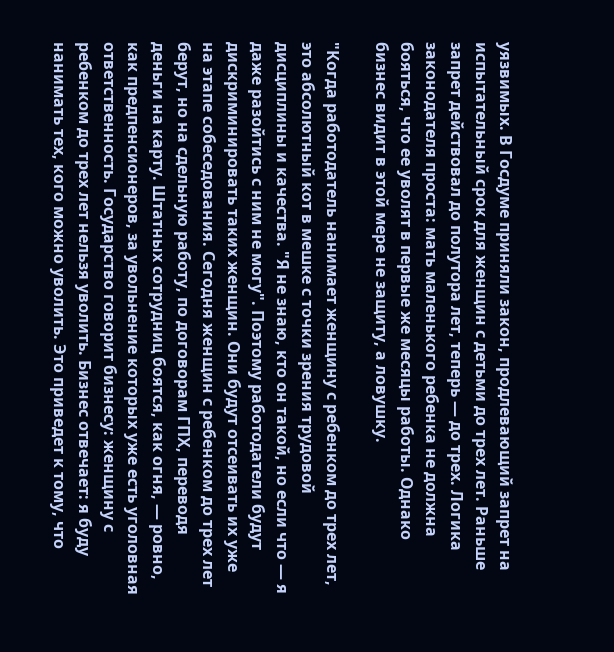уязвимых. В Госдуме приняли закон, продлевающий запрет на испытательный срок для женщин с детьми до трех лет. Раньше запрет действовал до полутора лет, теперь — до трех. Логика законодателя проста: мать маленького ребенка не должна бояться, что ее уволят в первые же месяцы работы. Однако бизнес видит в этой мере не защиту, а ловушку.

"Когда работодатель нанимает женщину с ребенком до трех лет, это абсолютный кот в мешке с точки зрения трудовой дисциплины и качества. "Я не знаю, кто он такой, но если что — я даже разойтись с ним не могу". Поэтому работодатели будут дискриминировать таких женщин. Они будут отсеивать их уже на этапе собеседования. Сегодня женщин с ребенком до трех лет берут, но на сдельную работу, по договорам ГПХ, переводя деньги на карту. Штатных сотрудниц боятся, как огня, — ровно, как предпенсионеров, за увольнение которых уже есть уголовная ответственность. Государство говорит бизнесу: женщину с ребенком до трех лет нельзя уволить. Бизнес отвечает: я буду нанимать тех, кого можно уволить. Это приведет к тому, что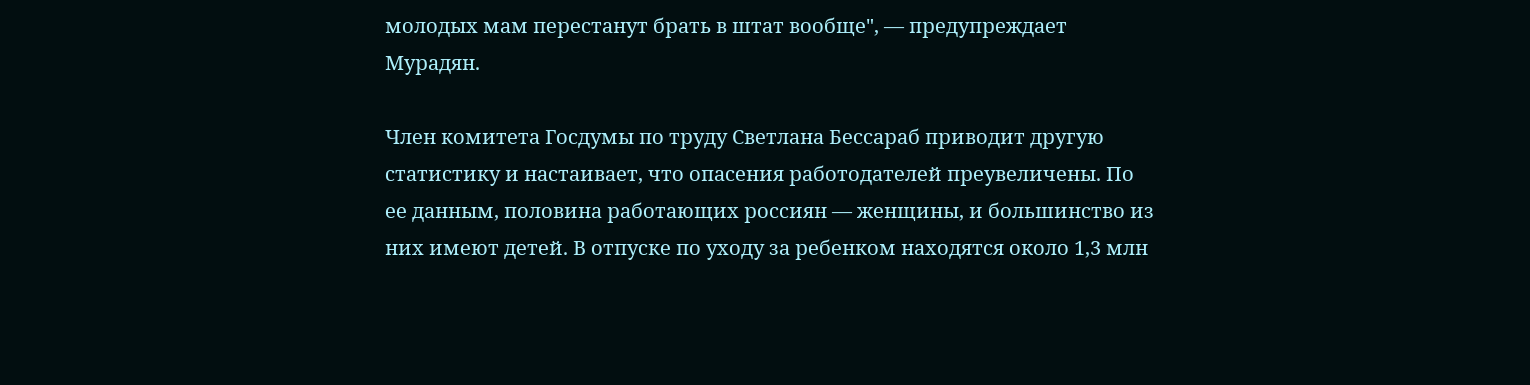молодых мам перестанут брать в штат вообще", — предупреждает Мурадян.

Член комитета Госдумы по труду Светлана Бессараб приводит другую статистику и настаивает, что опасения работодателей преувеличены. По ее данным, половина работающих россиян — женщины, и большинство из них имеют детей. В отпуске по уходу за ребенком находятся около 1,3 млн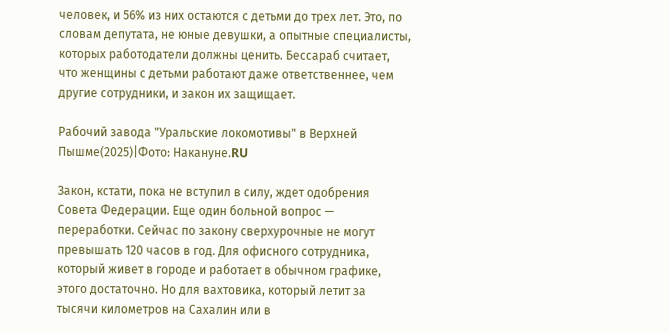человек, и 56% из них остаются с детьми до трех лет. Это, по словам депутата, не юные девушки, а опытные специалисты, которых работодатели должны ценить. Бессараб считает, что женщины с детьми работают даже ответственнее, чем другие сотрудники, и закон их защищает.

Рабочий завода "Уральские локомотивы" в Верхней Пышме(2025)|Фото: Накануне.RU

Закон, кстати, пока не вступил в силу, ждет одобрения Совета Федерации. Еще один больной вопрос — переработки. Сейчас по закону сверхурочные не могут превышать 120 часов в год. Для офисного сотрудника, который живет в городе и работает в обычном графике, этого достаточно. Но для вахтовика, который летит за тысячи километров на Сахалин или в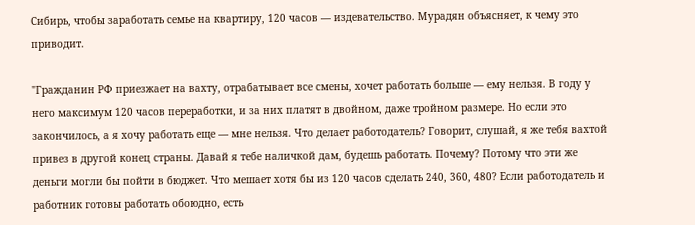Сибирь, чтобы заработать семье на квартиру, 120 часов — издевательство. Мурадян объясняет, к чему это приводит.

"Гражданин РФ приезжает на вахту, отрабатывает все смены, хочет работать больше — ему нельзя. В году у него максимум 120 часов переработки, и за них платят в двойном, даже тройном размере. Но если это закончилось, а я хочу работать еще — мне нельзя. Что делает работодатель? Говорит, слушай, я же тебя вахтой привез в другой конец страны. Давай я тебе наличкой дам, будешь работать. Почему? Потому что эти же деньги могли бы пойти в бюджет. Что мешает хотя бы из 120 часов сделать 240, 360, 480? Если работодатель и работник готовы работать обоюдно, есть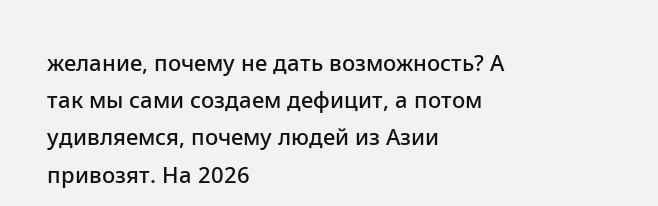желание, почему не дать возможность? А так мы сами создаем дефицит, а потом удивляемся, почему людей из Азии привозят. На 2026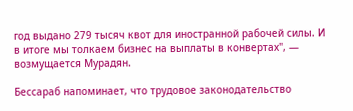год выдано 279 тысяч квот для иностранной рабочей силы. И в итоге мы толкаем бизнес на выплаты в конвертах", — возмущается Мурадян.

Бессараб напоминает, что трудовое законодательство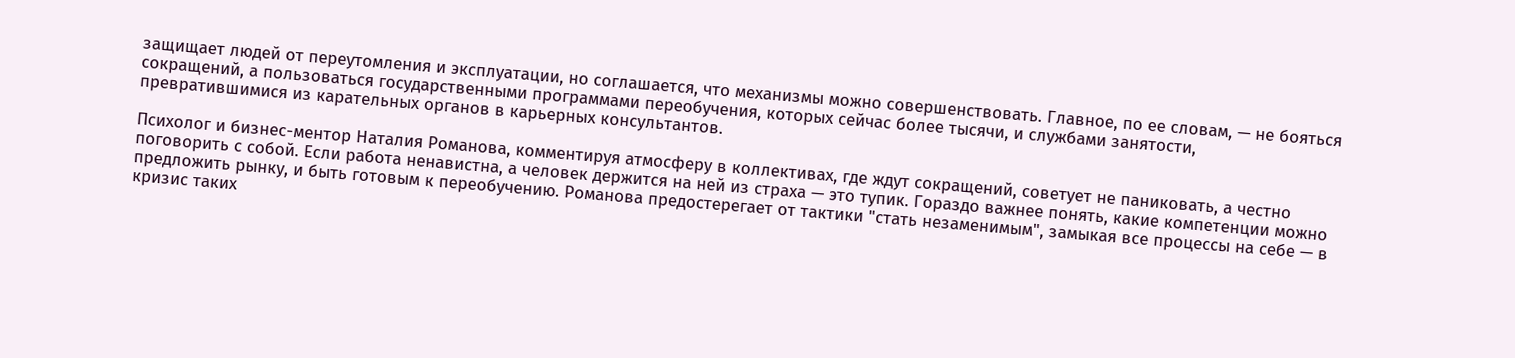защищает людей от переутомления и эксплуатации, но соглашается, что механизмы можно совершенствовать. Главное, по ее словам, — не бояться сокращений, а пользоваться государственными программами переобучения, которых сейчас более тысячи, и службами занятости, превратившимися из карательных органов в карьерных консультантов.

Психолог и бизнес-ментор Наталия Романова, комментируя атмосферу в коллективах, где ждут сокращений, советует не паниковать, а честно поговорить с собой. Если работа ненавистна, а человек держится на ней из страха — это тупик. Гораздо важнее понять, какие компетенции можно предложить рынку, и быть готовым к переобучению. Романова предостерегает от тактики "стать незаменимым", замыкая все процессы на себе — в кризис таких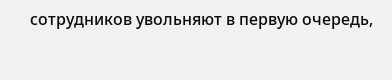сотрудников увольняют в первую очередь,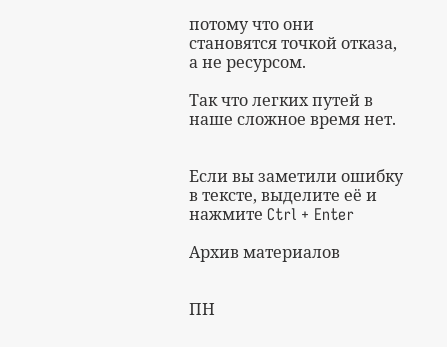потому что они становятся точкой отказа, а не ресурсом.

Так что легких путей в наше сложное время нет.


Если вы заметили ошибку в тексте, выделите её и нажмите Ctrl + Enter

Архив материалов


ПН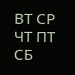ВТ СР ЧТ ПТ СБ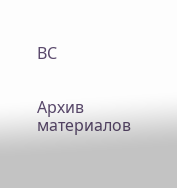ВС


Архив материалов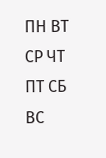ПН ВТ СР ЧТ ПТ СБ ВС